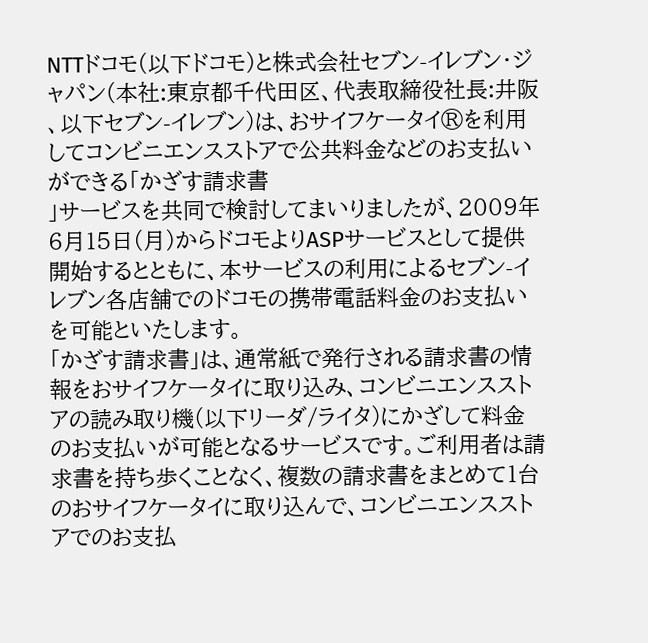NTTドコモ(以下ドコモ)と株式会社セブン-イレブン・ジャパン(本社:東京都千代田区、代表取締役社長:井阪 、以下セブン-イレブン)は、おサイフケータイ®を利用してコンビニエンスストアで公共料金などのお支払いができる「かざす請求書
」サービスを共同で検討してまいりましたが、2009年6月15日(月)からドコモよりASPサービスとして提供開始するとともに、本サービスの利用によるセブン-イレブン各店舗でのドコモの携帯電話料金のお支払いを可能といたします。
「かざす請求書」は、通常紙で発行される請求書の情報をおサイフケータイに取り込み、コンビニエンスストアの読み取り機(以下リーダ/ライタ)にかざして料金のお支払いが可能となるサービスです。ご利用者は請求書を持ち歩くことなく、複数の請求書をまとめて1台のおサイフケータイに取り込んで、コンビニエンスストアでのお支払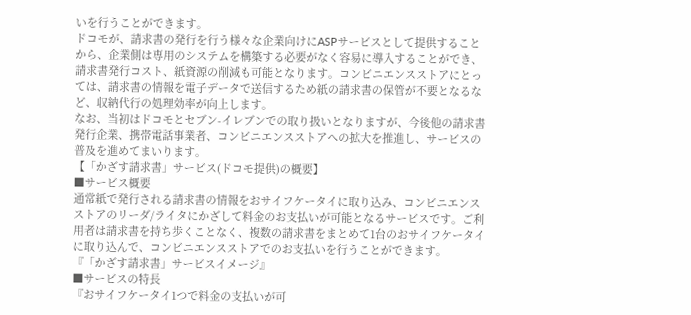いを行うことができます。
ドコモが、請求書の発行を行う様々な企業向けにASPサービスとして提供することから、企業側は専用のシステムを構築する必要がなく容易に導入することができ、請求書発行コスト、紙資源の削減も可能となります。コンビニエンスストアにとっては、請求書の情報を電子データで送信するため紙の請求書の保管が不要となるなど、収納代行の処理効率が向上します。
なお、当初はドコモとセブン-イレブンでの取り扱いとなりますが、今後他の請求書発行企業、携帯電話事業者、コンビニエンスストアへの拡大を推進し、サービスの普及を進めてまいります。
【「かざす請求書」サービス(ドコモ提供)の概要】
■サービス概要
通常紙で発行される請求書の情報をおサイフケータイに取り込み、コンビニエンスストアのリーダ/ライタにかざして料金のお支払いが可能となるサービスです。ご利用者は請求書を持ち歩くことなく、複数の請求書をまとめて1台のおサイフケータイに取り込んで、コンビニエンスストアでのお支払いを行うことができます。
『「かざす請求書」サービスイメージ』
■サービスの特長
『おサイフケータイ1つで料金の支払いが可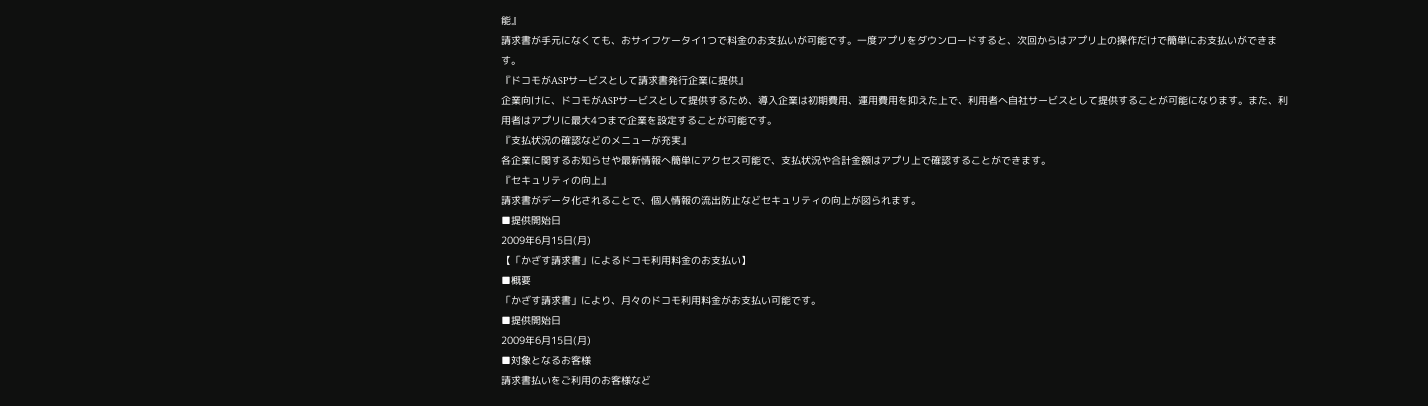能』
請求書が手元になくても、おサイフケータイ1つで料金のお支払いが可能です。一度アプリをダウンロードすると、次回からはアプリ上の操作だけで簡単にお支払いができます。
『ドコモがASPサービスとして請求書発行企業に提供』
企業向けに、ドコモがASPサービスとして提供するため、導入企業は初期費用、運用費用を抑えた上で、利用者へ自社サービスとして提供することが可能になります。また、利用者はアプリに最大4つまで企業を設定することが可能です。
『支払状況の確認などのメニューが充実』
各企業に関するお知らせや最新情報へ簡単にアクセス可能で、支払状況や合計金額はアプリ上で確認することができます。
『セキュリティの向上』
請求書がデータ化されることで、個人情報の流出防止などセキュリティの向上が図られます。
■提供開始日
2009年6月15日(月)
【「かざす請求書」によるドコモ利用料金のお支払い】
■概要
「かざす請求書」により、月々のドコモ利用料金がお支払い可能です。
■提供開始日
2009年6月15日(月)
■対象となるお客様
請求書払いをご利用のお客様など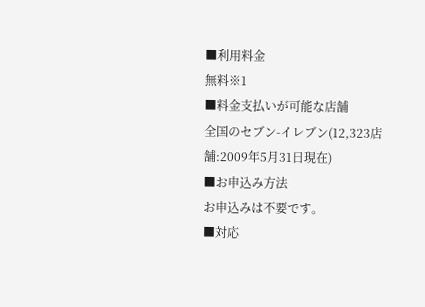■利用料金
無料※1
■料金支払いが可能な店舗
全国のセブン-イレブン(12,323店舗:2009年5月31日現在)
■お申込み方法
お申込みは不要です。
■対応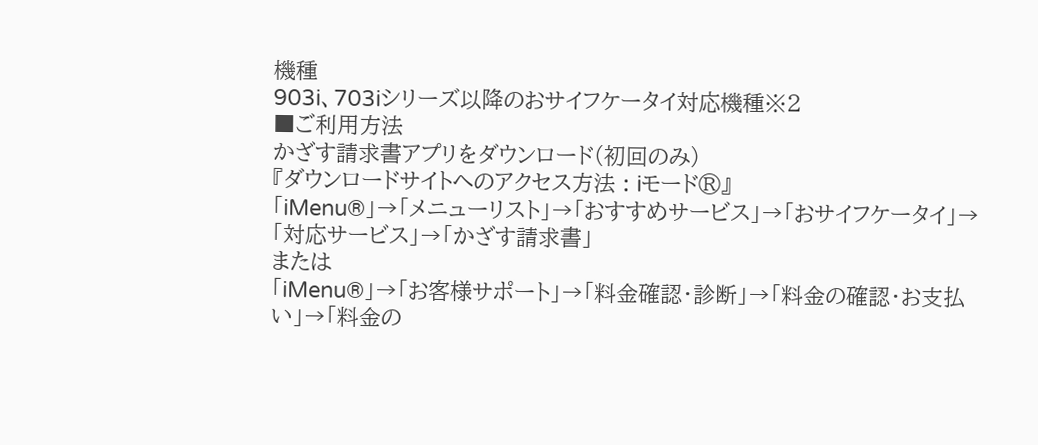機種
903i、703iシリーズ以降のおサイフケータイ対応機種※2
■ご利用方法
かざす請求書アプリをダウンロード(初回のみ)
『ダウンロードサイトへのアクセス方法 : iモード®』
「iMenu®」→「メニューリスト」→「おすすめサービス」→「おサイフケータイ」→「対応サービス」→「かざす請求書」
または
「iMenu®」→「お客様サポート」→「料金確認・診断」→「料金の確認・お支払い」→「料金の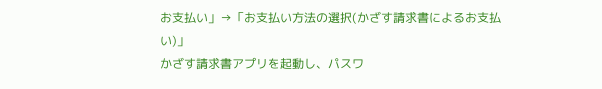お支払い」→「お支払い方法の選択(かざす請求書によるお支払い)」
かざす請求書アプリを起動し、パスワ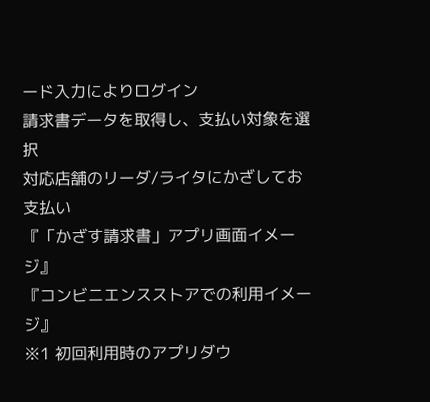ード入力によりログイン
請求書データを取得し、支払い対象を選択
対応店舗のリーダ/ライタにかざしてお支払い
『「かざす請求書」アプリ画面イメージ』
『コンビニエンスストアでの利用イメージ』
※1 初回利用時のアプリダウ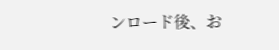ンロード後、お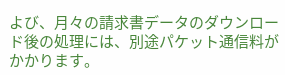よび、月々の請求書データのダウンロード後の処理には、別途パケット通信料がかかります。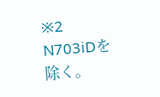※2 N703iDを除く。